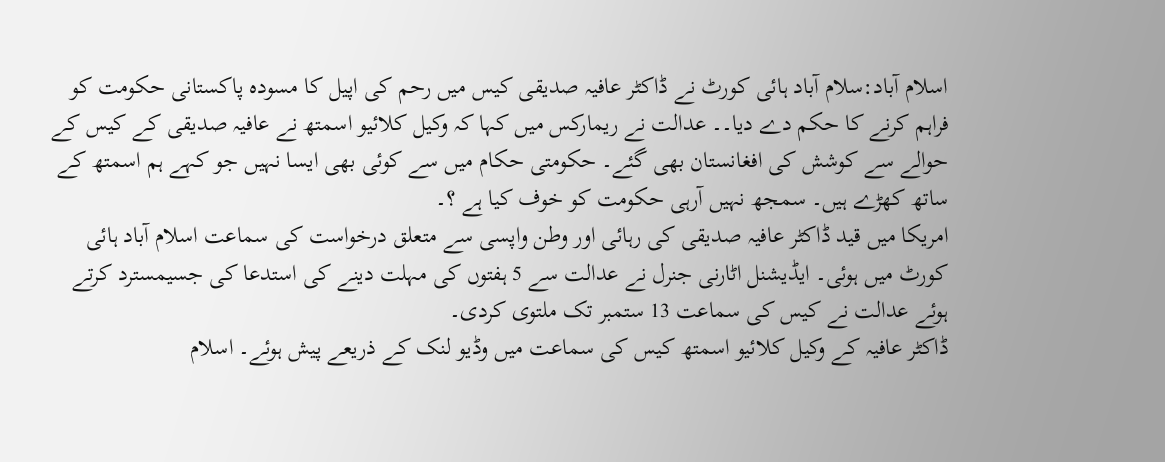اسلام آباد:سلام آباد ہائی کورٹ نے ڈاکٹر عافیہ صدیقی کیس میں رحم کی اپیل کا مسودہ پاکستانی حکومت کو فراہم کرنے کا حکم دے دیا۔۔ عدالت نے ریمارکس میں کہا کہ وکیل کلائیو اسمتھ نے عافیہ صدیقی کے کیس کے حوالے سے کوشش کی افغانستان بھی گئے۔ حکومتی حکام میں سے کوئی بھی ایسا نہیں جو کہے ہم اسمتھ کے ساتھ کھڑے ہیں۔ سمجھ نہیں آرہی حکومت کو خوف کیا ہے ؟۔
امریکا میں قید ڈاکٹر عافیہ صدیقی کی رہائی اور وطن واپسی سے متعلق درخواست کی سماعت اسلام آباد ہائی کورٹ میں ہوئی۔ ایڈیشنل اٹارنی جنرل نے عدالت سے 5 ہفتوں کی مہلت دینے کی استدعا کی جسیمسترد کرتے ہوئے عدالت نے کیس کی سماعت 13 ستمبر تک ملتوی کردی۔
ڈاکٹر عافیہ کے وکیل کلائیو اسمتھ کیس کی سماعت میں وڈیو لنک کے ذریعے پیش ہوئے۔ اسلام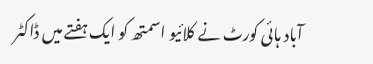آباد ہائی کورٹ نے کلائیو اسمتھ کو ایک ہفتے میں ڈاکٹر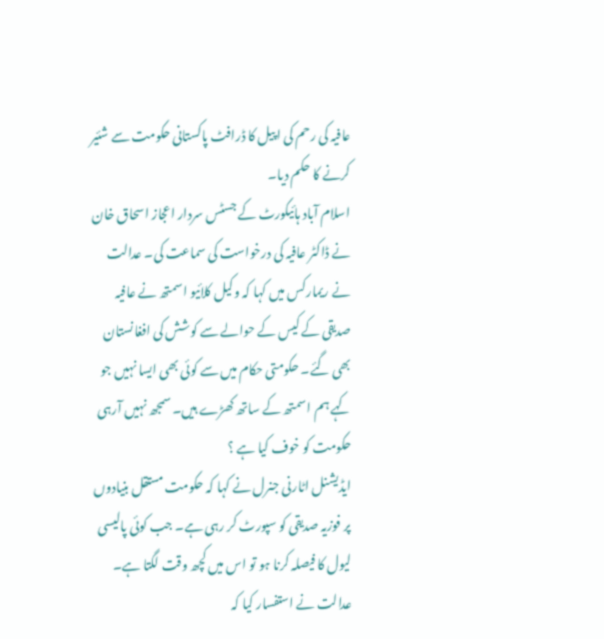عافیہ کی رحم کی اپیل کا ڈرافٹ پاکستانی حکومت سے شئیر کرنے کا حکم دیا۔
اسلام آباد ہائیکورٹ کے جسٹس سردار اعجاز اسحاق خان نے ڈاکٹر عافیہ کی درخواست کی سماعت کی۔ عدالت نے ریمارکس میں کہا کہ وکیل کلائیو اسمتھ نے عافیہ صدیقی کے کیس کے حوالے سے کوشش کی افغانستان بھی گئے۔ حکومتی حکام میں سے کوئی بھی ایسا نہیں جو کہے ہم اسمتھ کے ساتھ کھڑے ہیں۔ سمجھ نہیں آرہی حکومت کو خوف کیا ہے ؟
ایڈیشنل اٹارنی جنرل نے کہا کہ حکومت مستقل بنیادوں پر فوزیہ صدیقی کو سپورٹ کر رہی ہے۔ جب کوئی پالیسی لیول کا فیصلہ کرنا ہو تو اس میں کچھ وقت لگتا ہے۔ عدالت نے استفسار کیا کہ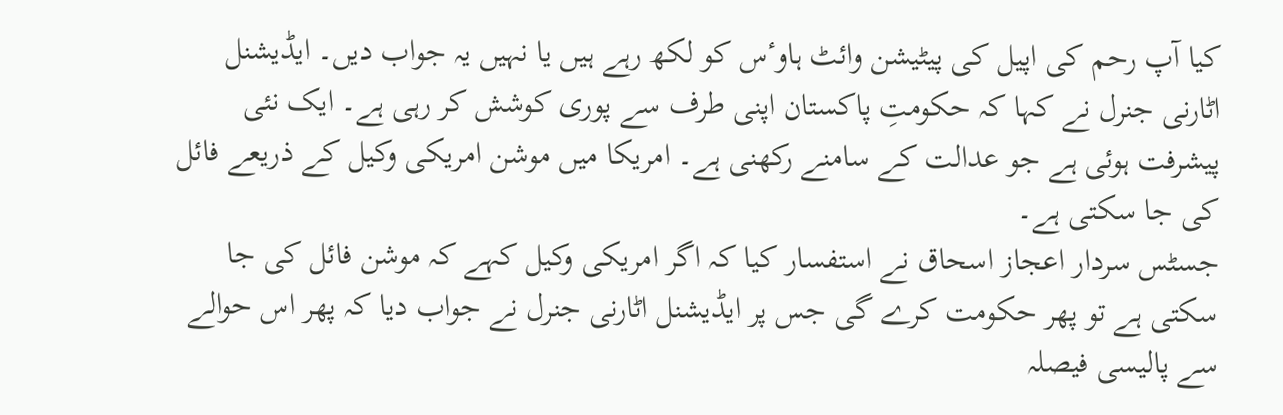کیا آپ رحم کی اپیل کی پیٹیشن وائٹ ہاوٴس کو لکھ رہے ہیں یا نہیں یہ جواب دیں۔ ایڈیشنل اٹارنی جنرل نے کہا کہ حکومتِ پاکستان اپنی طرف سے پوری کوشش کر رہی ہے۔ ایک نئی پیشرفت ہوئی ہے جو عدالت کے سامنے رکھنی ہے۔ امریکا میں موشن امریکی وکیل کے ذریعے فائل کی جا سکتی ہے۔
جسٹس سردار اعجاز اسحاق نے استفسار کیا کہ اگر امریکی وکیل کہے کہ موشن فائل کی جا سکتی ہے تو پھر حکومت کرے گی جس پر ایڈیشنل اٹارنی جنرل نے جواب دیا کہ پھر اس حوالے سے پالیسی فیصلہ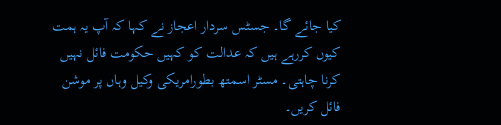کیا جائے گا۔ جسٹس سردار اعجاز نے کہا کہ آپ یہ ہمت کیوں کررہے ہیں کہ عدالت کو کہیں حکومت فائل نہیں کرنا چاہتی۔ مسٹر اسمتھ بطورامریکی وکیل وہاں پر موشن فائل کریں۔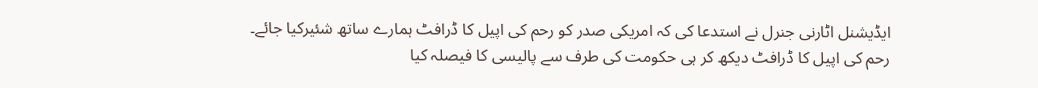ایڈیشنل اٹارنی جنرل نے استدعا کی کہ امریکی صدر کو رحم کی اپیل کا ڈرافٹ ہمارے ساتھ شئیرکیا جائے۔ رحم کی اپیل کا ڈرافٹ دیکھ کر ہی حکومت کی طرف سے پالیسی کا فیصلہ کیا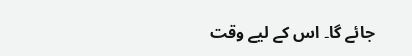جائے گا۔ اس کے لیے وقت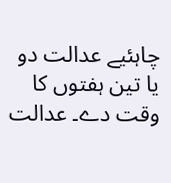چاہئیے عدالت دو یا تین ہفتوں کا وقت دے۔ عدالت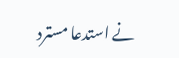نے استدعا مسترد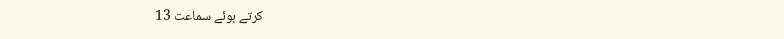کرتے ہوئے سماعت 13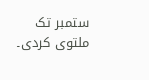ستمبر تک ملتوی کردی۔